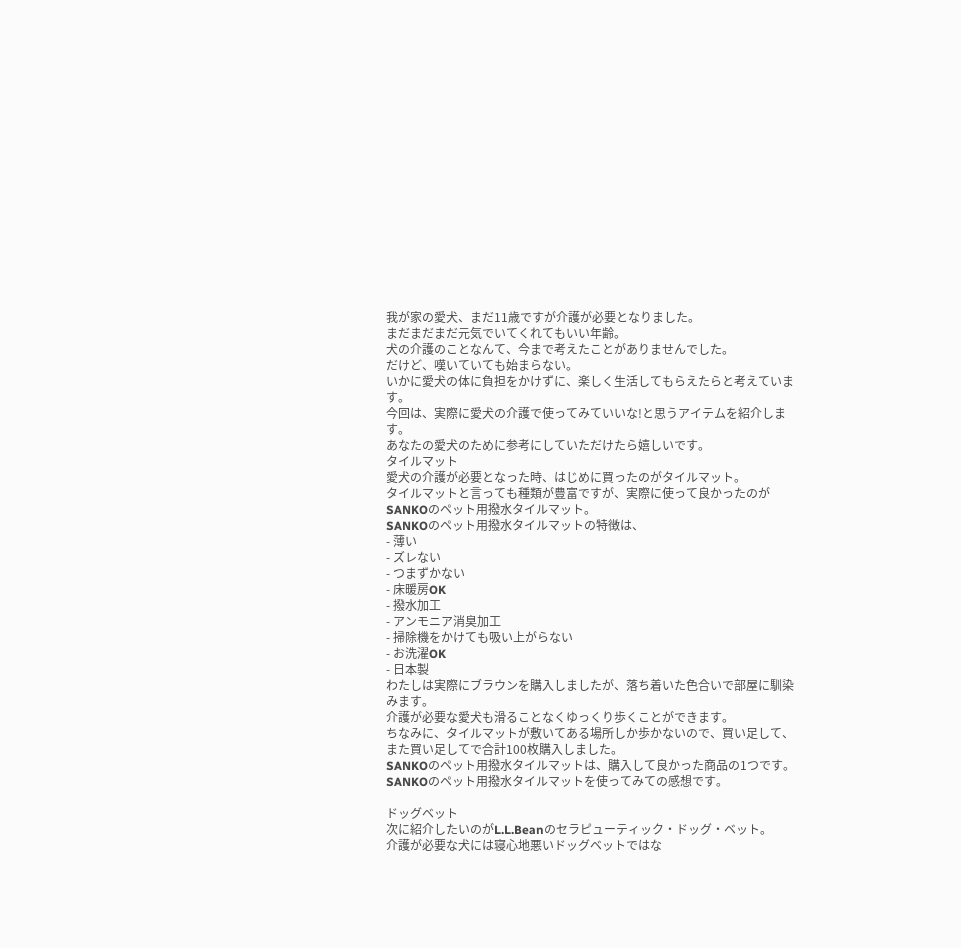我が家の愛犬、まだ11歳ですが介護が必要となりました。
まだまだまだ元気でいてくれてもいい年齢。
犬の介護のことなんて、今まで考えたことがありませんでした。
だけど、嘆いていても始まらない。
いかに愛犬の体に負担をかけずに、楽しく生活してもらえたらと考えています。
今回は、実際に愛犬の介護で使ってみていいな!と思うアイテムを紹介します。
あなたの愛犬のために参考にしていただけたら嬉しいです。
タイルマット
愛犬の介護が必要となった時、はじめに買ったのがタイルマット。
タイルマットと言っても種類が豊富ですが、実際に使って良かったのがSANKOのペット用撥水タイルマット。
SANKOのペット用撥水タイルマットの特徴は、
- 薄い
- ズレない
- つまずかない
- 床暖房OK
- 撥水加工
- アンモニア消臭加工
- 掃除機をかけても吸い上がらない
- お洗濯OK
- 日本製
わたしは実際にブラウンを購入しましたが、落ち着いた色合いで部屋に馴染みます。
介護が必要な愛犬も滑ることなくゆっくり歩くことができます。
ちなみに、タイルマットが敷いてある場所しか歩かないので、買い足して、また買い足してで合計100枚購入しました。
SANKOのペット用撥水タイルマットは、購入して良かった商品の1つです。
SANKOのペット用撥水タイルマットを使ってみての感想です。

ドッグベット
次に紹介したいのがL.L.Beanのセラピューティック・ドッグ・ベット。
介護が必要な犬には寝心地悪いドッグベットではな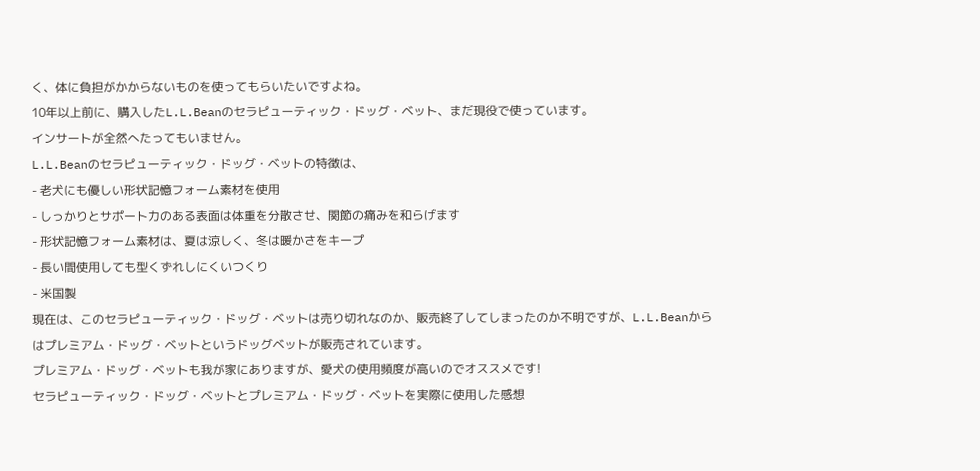く、体に負担がかからないものを使ってもらいたいですよね。
10年以上前に、購入したL.L.Beanのセラピューティック・ドッグ・ベット、まだ現役で使っています。
インサートが全然へたってもいません。
L.L.Beanのセラピューティック・ドッグ・ベットの特徴は、
- 老犬にも優しい形状記憶フォーム素材を使用
- しっかりとサポート力のある表面は体重を分散させ、関節の痛みを和らげます
- 形状記憶フォーム素材は、夏は涼しく、冬は暖かさをキープ
- 長い間使用しても型くずれしにくいつくり
- 米国製
現在は、このセラピューティック・ドッグ・ベットは売り切れなのか、販売終了してしまったのか不明ですが、L.L.Beanからはプレミアム・ドッグ・ベットというドッグベットが販売されています。
プレミアム・ドッグ・ベットも我が家にありますが、愛犬の使用頻度が高いのでオススメです!
セラピューティック・ドッグ・ベットとプレミアム・ドッグ・ベットを実際に使用した感想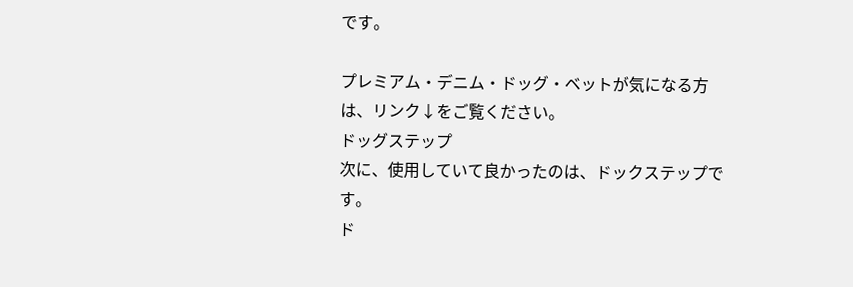です。

プレミアム・デニム・ドッグ・ベットが気になる方は、リンク↓をご覧ください。
ドッグステップ
次に、使用していて良かったのは、ドックステップです。
ド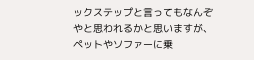ックステップと言ってもなんぞやと思われるかと思いますが、ペットやソファーに乗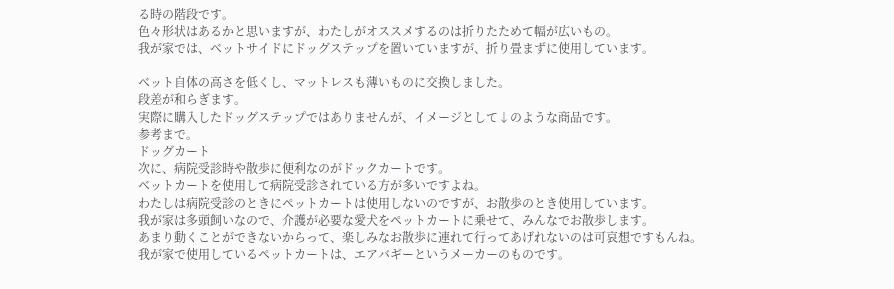る時の階段です。
色々形状はあるかと思いますが、わたしがオススメするのは折りたためて幅が広いもの。
我が家では、ベットサイドにドッグステップを置いていますが、折り畳まずに使用しています。

ベット自体の高さを低くし、マットレスも薄いものに交換しました。
段差が和らぎます。
実際に購入したドッグステップではありませんが、イメージとして↓のような商品です。
参考まで。
ドッグカート
次に、病院受診時や散歩に便利なのがドックカートです。
ベットカートを使用して病院受診されている方が多いですよね。
わたしは病院受診のときにペットカートは使用しないのですが、お散歩のとき使用しています。
我が家は多頭飼いなので、介護が必要な愛犬をペットカートに乗せて、みんなでお散歩します。
あまり動くことができないからって、楽しみなお散歩に連れて行ってあげれないのは可哀想ですもんね。
我が家で使用しているペットカートは、エアバギーというメーカーのものです。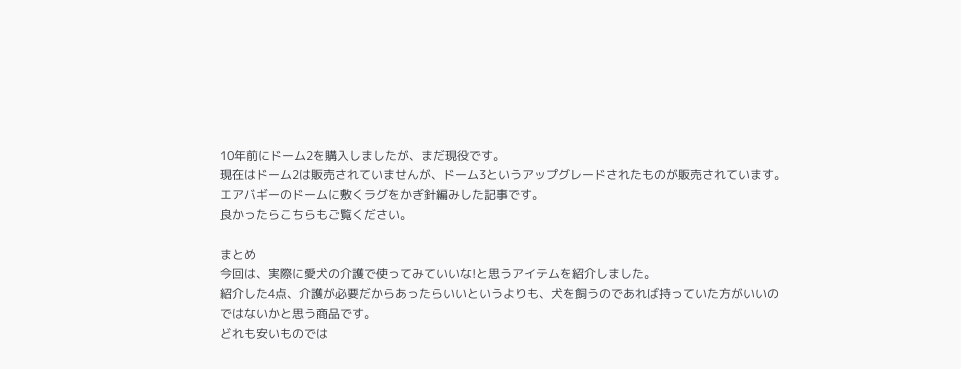10年前にドーム2を購入しましたが、まだ現役です。
現在はドーム2は販売されていませんが、ドーム3というアップグレードされたものが販売されています。
エアバギーのドームに敷くラグをかぎ針編みした記事です。
良かったらこちらもご覧ください。

まとめ
今回は、実際に愛犬の介護で使ってみていいな!と思うアイテムを紹介しました。
紹介した4点、介護が必要だからあったらいいというよりも、犬を飼うのであれば持っていた方がいいのではないかと思う商品です。
どれも安いものでは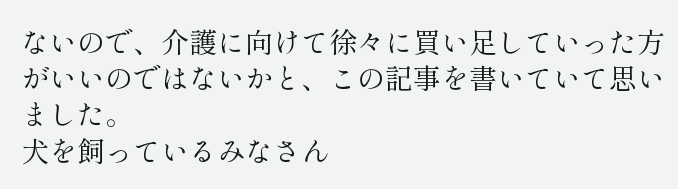ないので、介護に向けて徐々に買い足していった方がいいのではないかと、この記事を書いていて思いました。
犬を飼っているみなさん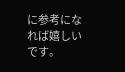に参考になれば嬉しいです。